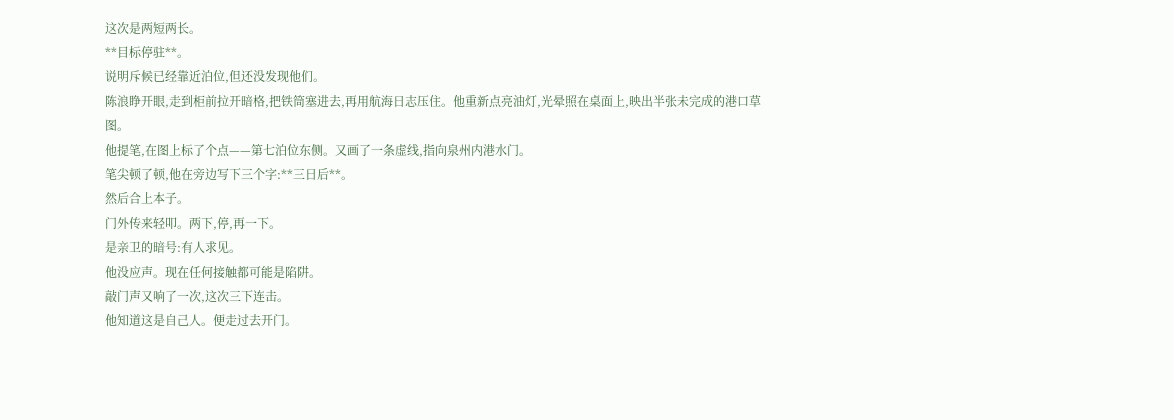这次是两短两长。
**目标停驻**。
说明斥候已经靠近泊位,但还没发现他们。
陈浪睁开眼,走到柜前拉开暗格,把铁筒塞进去,再用航海日志压住。他重新点亮油灯,光晕照在桌面上,映出半张未完成的港口草图。
他提笔,在图上标了个点——第七泊位东侧。又画了一条虚线,指向泉州内港水门。
笔尖顿了顿,他在旁边写下三个字:**三日后**。
然后合上本子。
门外传来轻叩。两下,停,再一下。
是亲卫的暗号:有人求见。
他没应声。现在任何接触都可能是陷阱。
敲门声又响了一次,这次三下连击。
他知道这是自己人。便走过去开门。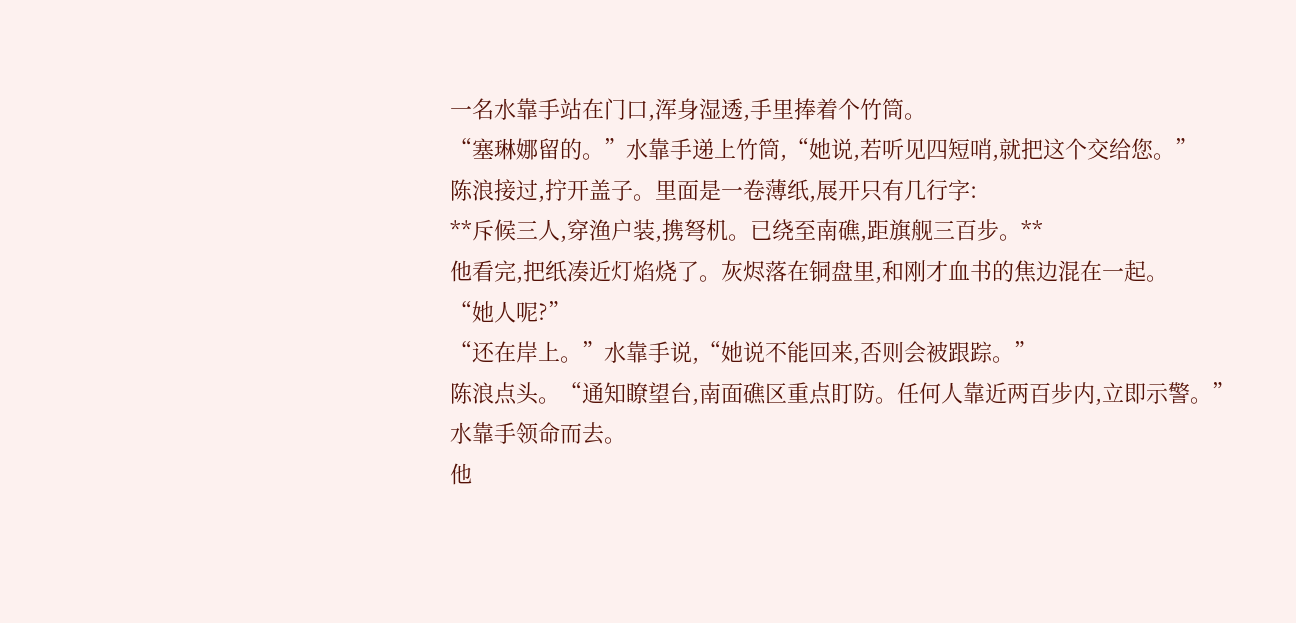一名水靠手站在门口,浑身湿透,手里捧着个竹筒。
“塞琳娜留的。”水靠手递上竹筒,“她说,若听见四短哨,就把这个交给您。”
陈浪接过,拧开盖子。里面是一卷薄纸,展开只有几行字:
**斥候三人,穿渔户装,携弩机。已绕至南礁,距旗舰三百步。**
他看完,把纸凑近灯焰烧了。灰烬落在铜盘里,和刚才血书的焦边混在一起。
“她人呢?”
“还在岸上。”水靠手说,“她说不能回来,否则会被跟踪。”
陈浪点头。“通知瞭望台,南面礁区重点盯防。任何人靠近两百步内,立即示警。”
水靠手领命而去。
他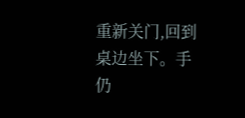重新关门,回到桌边坐下。手仍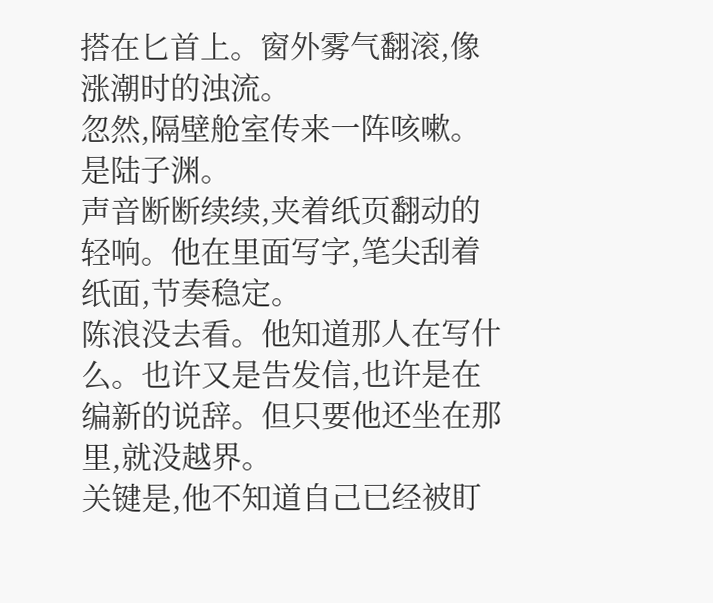搭在匕首上。窗外雾气翻滚,像涨潮时的浊流。
忽然,隔壁舱室传来一阵咳嗽。
是陆子渊。
声音断断续续,夹着纸页翻动的轻响。他在里面写字,笔尖刮着纸面,节奏稳定。
陈浪没去看。他知道那人在写什么。也许又是告发信,也许是在编新的说辞。但只要他还坐在那里,就没越界。
关键是,他不知道自己已经被盯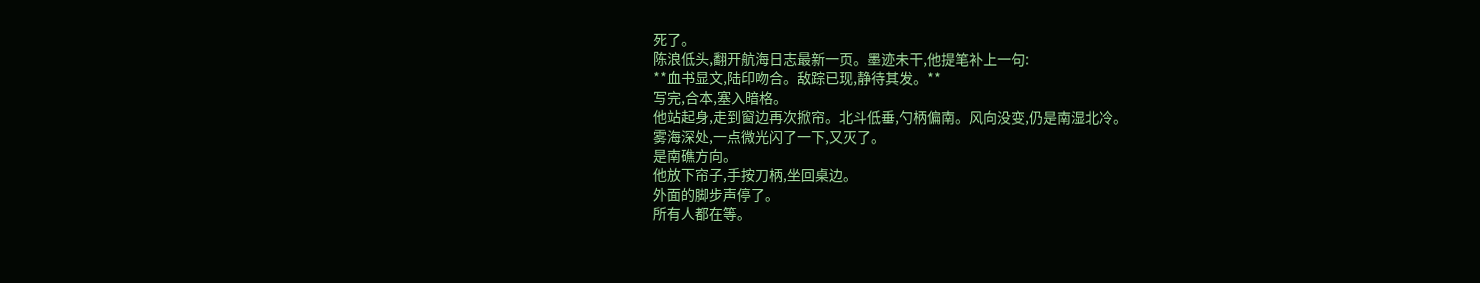死了。
陈浪低头,翻开航海日志最新一页。墨迹未干,他提笔补上一句:
**血书显文,陆印吻合。敌踪已现,静待其发。**
写完,合本,塞入暗格。
他站起身,走到窗边再次掀帘。北斗低垂,勺柄偏南。风向没变,仍是南湿北冷。
雾海深处,一点微光闪了一下,又灭了。
是南礁方向。
他放下帘子,手按刀柄,坐回桌边。
外面的脚步声停了。
所有人都在等。